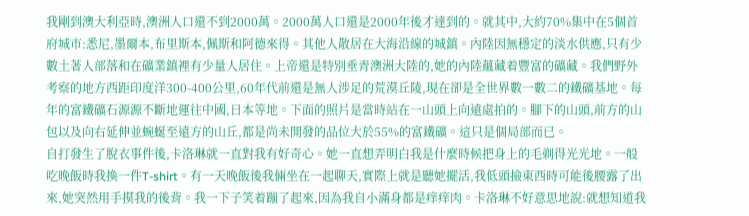我剛到澳大利亞時,澳洲人口還不到2000萬。2000萬人口還是2000年後才達到的。就其中,大約70%集中在5個首府城市:悉尼,墨爾本,布里斯本,佩斯和阿德來得。其他人散居在大海沿線的城鎮。內陸因無穩定的淡水供應,只有少數土著人部落和在礦業鎮裡有少量人居住。上帝還是特別垂青澳洲大陸的,她的內陸蘊藏着豐富的礦藏。我們野外考察的地方西距印度洋300-400公里,60年代前還是無人涉足的荒漠丘陵,現在卻是全世界數一數二的鐵礦基地。每年的富鐵礦石源源不斷地運往中國,日本等地。下面的照片是當時站在一山頭上向遠處拍的。腳下的山頭,前方的山包以及向右延伸並蜿蜒至遠方的山丘,都是尚未開發的品位大於55%的富鐵礦。這只是個局部而已。
自打發生了脫衣事件後,卡洛琳就一直對我有好奇心。她一直想弄明白我是什麼時候把身上的毛剃得光光地。一般吃晚飯時我換一件T-shirt。有一天晚飯後我倆坐在一起聊天,實際上就是聽她擺活,我低頭撿東西時可能後腰露了出來,她突然用手摸我的後背。我一下子笑着蹦了起來,因為我自小滿身都是痒痒肉。卡洛琳不好意思地說:就想知道我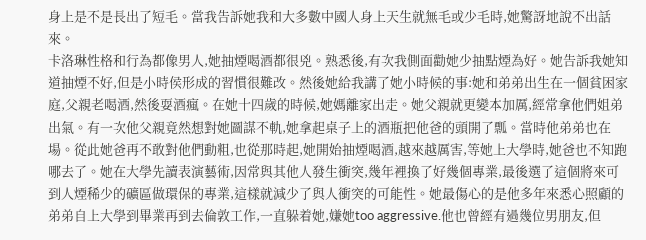身上是不是長出了短毛。當我告訴她我和大多數中國人身上天生就無毛或少毛時,她驚訝地說不出話來。
卡洛琳性格和行為都像男人,她抽煙喝酒都很兇。熟悉後,有次我側面勸她少抽點煙為好。她告訴我她知道抽煙不好,但是小時侯形成的習慣很難改。然後她給我講了她小時候的事:她和弟弟出生在一個貧困家庭,父親老喝酒,然後耍酒瘋。在她十四歲的時候,她媽離家出走。她父親就更變本加厲,經常拿他們姐弟出氣。有一次他父親竟然想對她圖謀不軌,她拿起桌子上的酒瓶把他爸的頭開了瓢。當時他弟弟也在場。從此她爸再不敢對他們動粗,也從那時起,她開始抽煙喝酒,越來越厲害,等她上大學時,她爸也不知跑哪去了。她在大學先讀表演藝術,因常與其他人發生衝突,幾年裡換了好幾個專業,最後選了這個將來可到人煙稀少的礦區做環保的專業,這樣就減少了與人衝突的可能性。她最傷心的是他多年來悉心照顧的弟弟自上大學到畢業再到去倫敦工作,一直躲着她,嫌她too aggressive.他也曾經有過幾位男朋友,但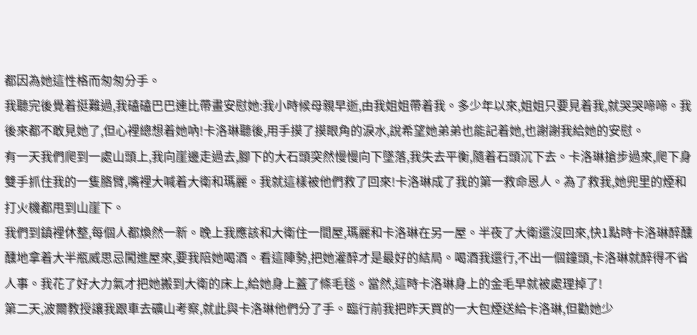都因為她這性格而匆匆分手。
我聽完後覺着挺難過,我磕磕巴巴連比帶畫安慰她:我小時候母親早逝,由我姐姐帶着我。多少年以來,姐姐只要見着我,就哭哭啼啼。我後來都不敢見她了,但心裡總想着她吶!卡洛琳聽後,用手摸了摸眼角的淚水,說希望她弟弟也能記着她,也謝謝我給她的安慰。
有一天我們爬到一處山頭上,我向崖邊走過去,腳下的大石頭突然慢慢向下墜落,我失去平衡,隨着石頭沉下去。卡洛琳搶步過來,爬下身雙手抓住我的一隻胳臂,嘴裡大喊着大衛和瑪麗。我就這樣被他們救了回來!卡洛琳成了我的第一救命恩人。為了救我,她兜里的煙和打火機都甩到山崖下。
我們到鎮裡休整,每個人都煥然一新。晚上我應該和大衛住一間屋,瑪麗和卡洛琳在另一屋。半夜了大衛還沒回來,快1點時卡洛琳醉醺醺地拿着大半瓶威思忌闖進屋來,要我陪她喝酒。看這陣勢,把她灌醉才是最好的結局。喝酒我還行,不出一個鐘頭,卡洛琳就醉得不省人事。我花了好大力氣才把她搬到大衛的床上,給她身上蓋了條毛毯。當然,這時卡洛琳身上的金毛早就被處理掉了!
第二天,波爾教授讓我跟車去礦山考察,就此與卡洛琳他們分了手。臨行前我把昨天買的一大包煙送給卡洛琳,但勸她少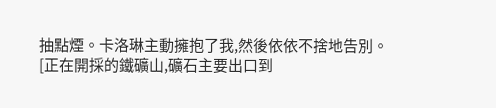抽點煙。卡洛琳主動擁抱了我,然後依依不捨地告別。
[正在開採的鐵礦山,礦石主要出口到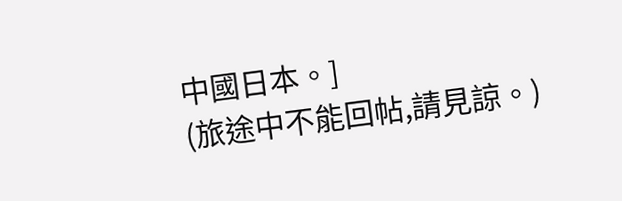中國日本。]
(旅途中不能回帖,請見諒。)